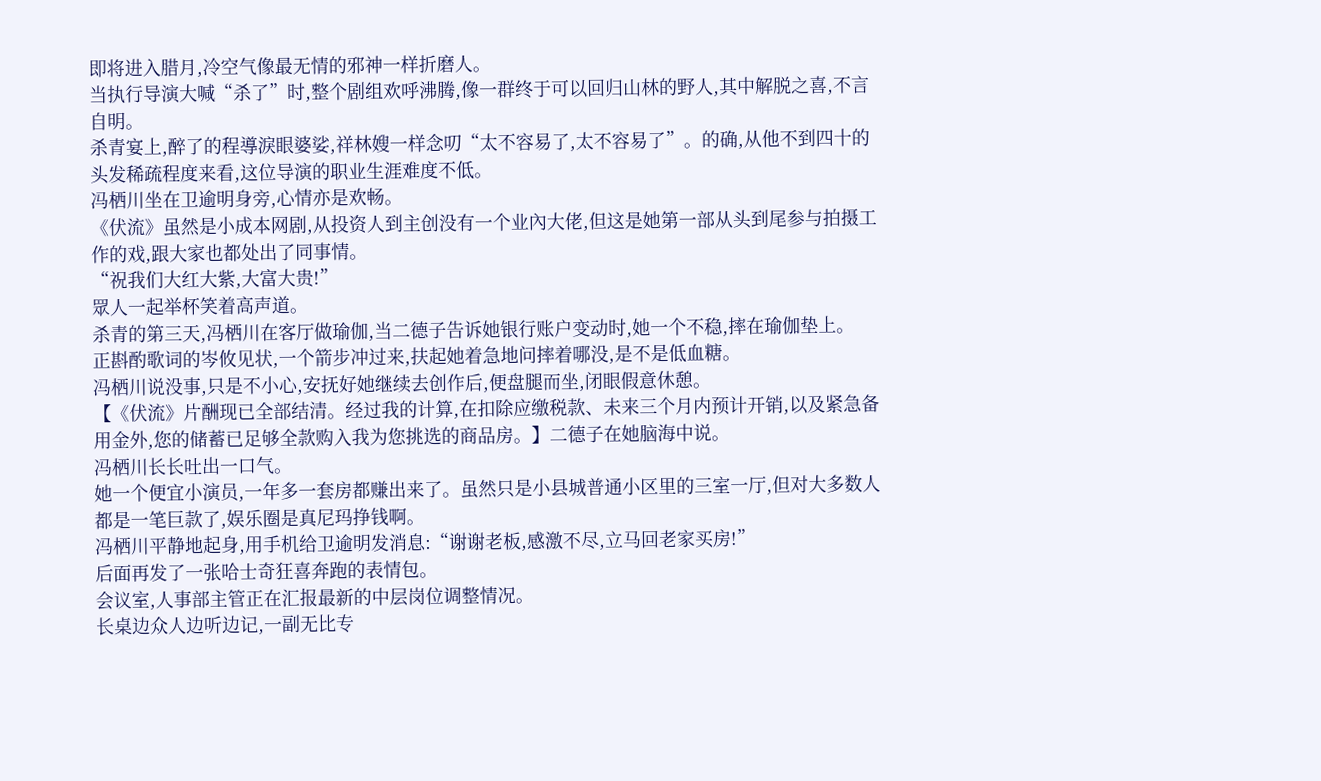即将进入腊月,冷空气像最无情的邪神一样折磨人。
当执行导演大喊“杀了”时,整个剧组欢呼沸腾,像一群终于可以回归山林的野人,其中解脱之喜,不言自明。
杀青宴上,醉了的程導淚眼婆娑,祥林嫂一样念叨“太不容易了,太不容易了”。的确,从他不到四十的头发稀疏程度来看,这位导演的职业生涯难度不低。
冯栖川坐在卫逾明身旁,心情亦是欢畅。
《伏流》虽然是小成本网剧,从投资人到主创没有一个业內大佬,但这是她第一部从头到尾参与拍摄工作的戏,跟大家也都处出了同事情。
“祝我们大红大紫,大富大贵!”
眾人一起举杯笑着高声道。
杀青的第三天,冯栖川在客厅做瑜伽,当二德子告诉她银行账户变动时,她一个不稳,摔在瑜伽垫上。
正斟酌歌词的岑攸见状,一个箭步冲过来,扶起她着急地问摔着哪没,是不是低血糖。
冯栖川说没事,只是不小心,安抚好她继续去创作后,便盘腿而坐,闭眼假意休憩。
【《伏流》片酬现已全部结清。经过我的计算,在扣除应缴税款、未来三个月内预计开销,以及紧急备用金外,您的储蓄已足够全款购入我为您挑选的商品房。】二德子在她脑海中说。
冯栖川长长吐出一口气。
她一个便宜小演员,一年多一套房都赚出来了。虽然只是小县城普通小区里的三室一厅,但对大多数人都是一笔巨款了,娱乐圈是真尼玛挣钱啊。
冯栖川平静地起身,用手机给卫逾明发消息:“谢谢老板,感激不尽,立马回老家买房!”
后面再发了一张哈士奇狂喜奔跑的表情包。
会议室,人事部主管正在汇报最新的中层岗位调整情况。
长桌边众人边听边记,一副无比专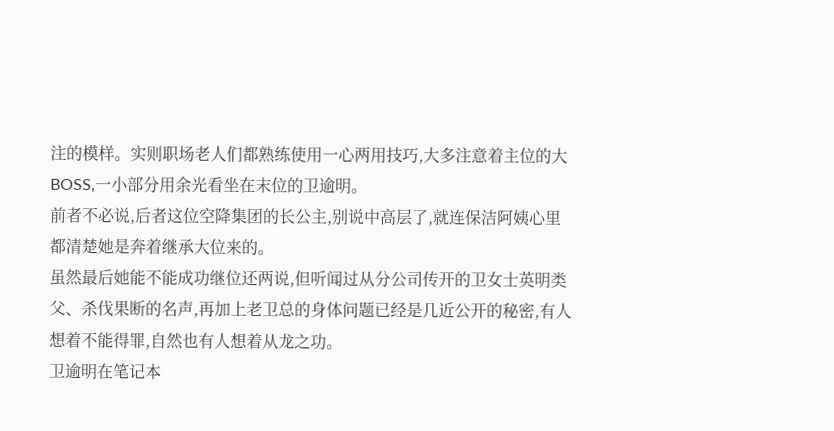注的模样。实则职场老人们都熟练使用一心两用技巧,大多注意着主位的大BOSS,一小部分用余光看坐在末位的卫逾明。
前者不必说,后者这位空降集团的长公主,别说中高层了,就连保洁阿姨心里都清楚她是奔着继承大位来的。
虽然最后她能不能成功继位还两说,但听闻过从分公司传开的卫女士英明类父、杀伐果断的名声,再加上老卫总的身体问题已经是几近公开的秘密,有人想着不能得罪,自然也有人想着从龙之功。
卫逾明在笔记本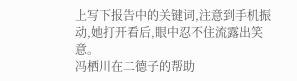上写下报告中的关键词,注意到手机振动,她打开看后,眼中忍不住流露出笑意。
冯栖川在二德子的帮助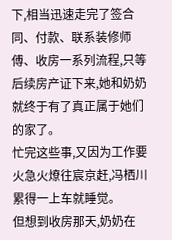下,相当迅速走完了签合同、付款、联系装修师傅、收房一系列流程,只等后续房产证下来,她和奶奶就终于有了真正属于她们的家了。
忙完这些事,又因为工作要火急火燎往宸京赶,冯栖川累得一上车就睡觉。
但想到收房那天,奶奶在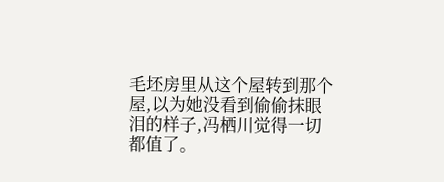毛坯房里从这个屋转到那个屋,以为她没看到偷偷抹眼泪的样子,冯栖川觉得一切都值了。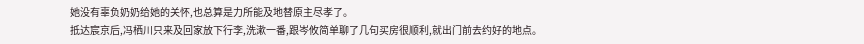她没有辜负奶奶给她的关怀,也总算是力所能及地替原主尽孝了。
抵达宸京后,冯栖川只来及回家放下行李,洗漱一番,跟岑攸简单聊了几句买房很顺利,就出门前去约好的地点。